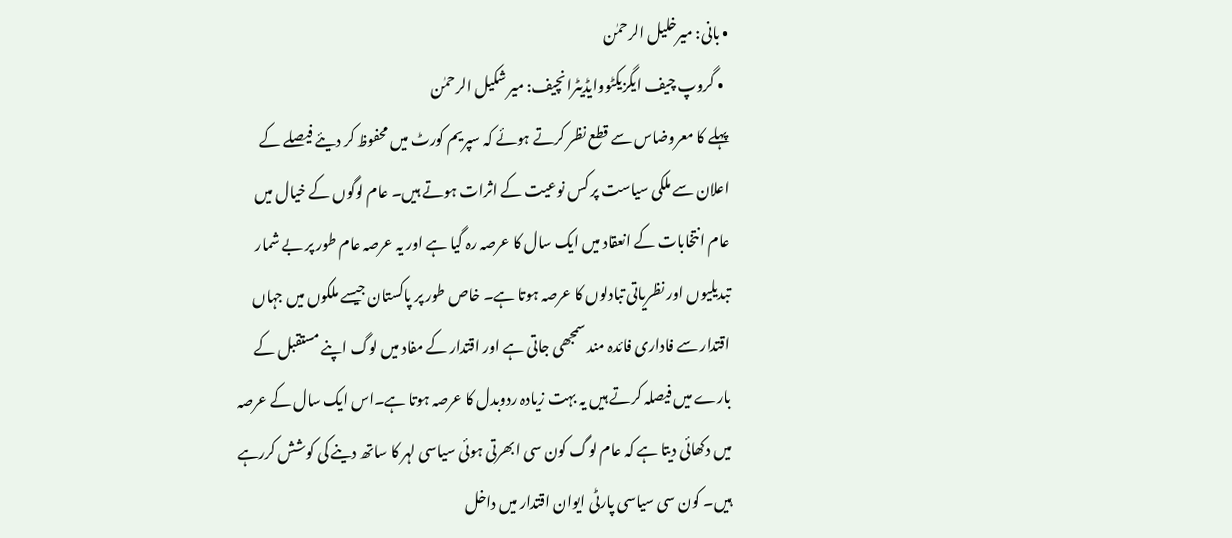• بانی: میرخلیل الرحمٰن
  • گروپ چیف ایگزیکٹووایڈیٹرانچیف: میر شکیل الرحمٰن
پہلے کا معروضاس سے قطع نظر کرتے ہوئے کہ سپریم کورٹ میں محفوظ کر دیئے فیصلے کے اعلان سے ملکی سیاست پر کس نوعیت کے اثرات ہوتے ہیں۔ عام لوگوں کے خیال میں عام انتخابات کے انعقاد میں ایک سال کا عرصہ رہ گیا ہے اور یہ عرصہ عام طور پر بے شمار تبدیلیوں اور نظریاتی تبادلوں کا عرصہ ہوتا ہے۔ خاص طور پر پاکستان جیسے ملکوں میں جہاں اقتدار سے فاداری فائدہ مند سمجھی جاتی ہے اور اقتدار کے مفاد میں لوگ اپنے مستقبل کے بارے میں فیصلہ کرتے ہیں یہ بہت زیادہ ردوبدل کا عرصہ ہوتا ہے۔اس ایک سال کے عرصہ میں دکھائی دیتا ہے کہ عام لوگ کون سی ابھرتی ہوئی سیاسی لہر کا ساتھ دینے کی کوشش کررہے ہیں۔ کون سی سیاسی پارٹی ایوان اقتدار میں داخل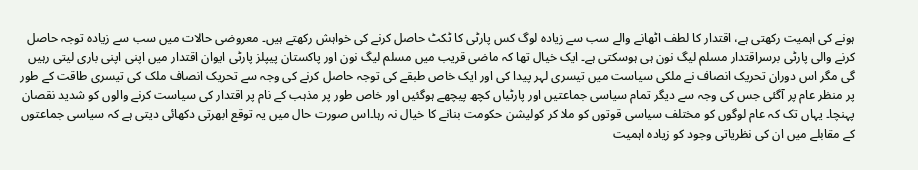ہونے کی اہمیت رکھتی ہے، اقتدار کا لطف اٹھانے والے سب سے زیادہ لوگ کس پارٹی کا ٹکٹ حاصل کرنے کی خواہش رکھتے ہیں۔ معروضی حالات میں سب سے زیادہ توجہ حاصل کرنے والی پارٹی برسراقتدار مسلم لیگ نون ہی ہوسکتی ہے۔ ایک خیال تھا کہ ماضی قریب میں مسلم لیگ نون اور پاکستان پیپلز پارٹی ایوان اقتدار میں اپنی اپنی باری لیتی رہیں گی مگر اس دوران تحریک انصاف نے ملکی سیاست میں تیسری لہر پیدا کی اور ایک خاص طبقے کی توجہ حاصل کرنے کی وجہ سے تحریک انصاف ملک کی تیسری طاقت کے طور پر منظر عام پر آگئی جس کی وجہ سے دیگر تمام سیاسی جماعتیں اور پارٹیاں کچھ پیچھے ہوگئیں اور خاص طور پر مذہب کے نام پر اقتدار کی سیاست کرنے والوں کو شدید نقصان پہنچا۔ یہاں تک کہ عام لوگوں کو مختلف سیاسی قوتوں کو ملا کر کولیشن حکومت بنانے کا خیال نہ رہا۔اس صورت حال میں یہ توقع ابھرتی دکھائی دیتی ہے کہ سیاسی جماعتوں کے مقابلے میں ان کی نظریاتی وجود کو زیادہ اہمیت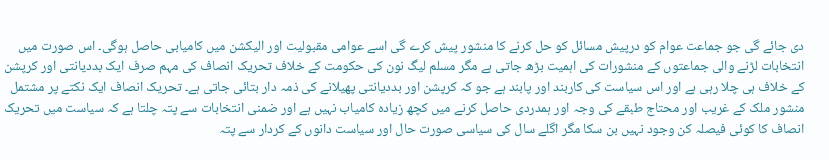دی جائے گی جو جماعت عوام کو درپیش مسائل کو حل کرنے کا منشور پیش کرے گی اسے عوامی مقبولیت اور الیکشن میں کامیابی حاصل ہوگی۔ اس صورت میں انتخابات لڑنے والی جماعتوں کے منشورات کی اہمیت بڑھ جاتی ہے مگر مسلم لیگ نون کی حکومت کے خلاف تحریک انصاف کی مہم صرف ایک بددیانتی اور کرپشن کے خلاف ہی چلا رہی ہے اور اس سیاست کی کاربند اور پابند ہے جو کہ کرپشن اور بددیانتی پھیلانے کی ذمہ دار بتائی جاتی ہے۔ تحریک انصاف ایک نکتے پر مشتمل منشور ملک کے غریب اور محتاج طبقے کی وجہ اور ہمدردی حاصل کرنے میں کچھ زیادہ کامیاب نہیں ہے اور ضمنی انتخابات سے پتہ چلتا ہے کہ سیاست میں تحریک انصاف کا کوئی فیصلہ کن وجود نہیں بن سکا مگر اگلے سال کی سیاسی صورت حال اور سیاست دانوں کے کردار سے پتہ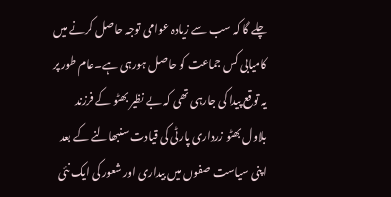چلے گا کہ سب سے زیادہ عوامی توجہ حاصل کرنے میں کامیابی کس جماعت کو حاصل ہورہی ہے۔عام طور پر یہ توقع پیدا کی جارہی تھی کہ بے نظیر بھٹو کے فرزند بلاول بھٹو زرداری پارٹی کی قیادت سنبھالنے کے بعد اپنی سیاست صفوں میں بیداری اور شعور کی ایک نئی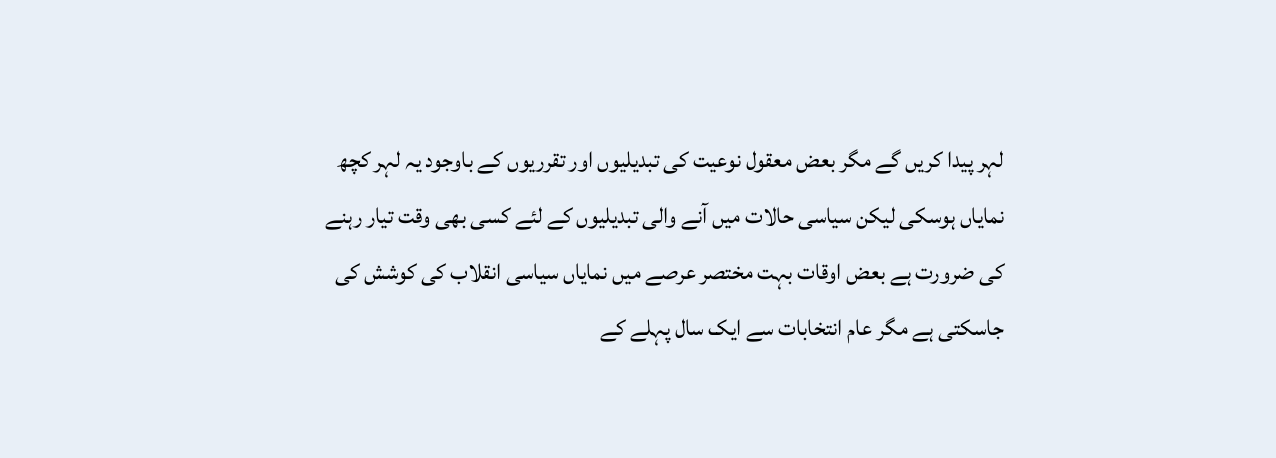لہر پیدا کریں گے مگر بعض معقول نوعیت کی تبدیلیوں اور تقرریوں کے باوجود یہ لہر کچھ نمایاں ہوسکی لیکن سیاسی حالات میں آنے والی تبدیلیوں کے لئے کسی بھی وقت تیار رہنے کی ضرورت ہے بعض اوقات بہت مختصر عرصے میں نمایاں سیاسی انقلاب کی کوشش کی جاسکتی ہے مگر عام انتخابات سے ایک سال پہلے کے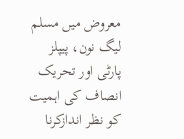معروض میں مسلم لیگ نون، پیپلز پارٹی اور تحریک انصاف کی اہمیت کو نظر اندازکرنا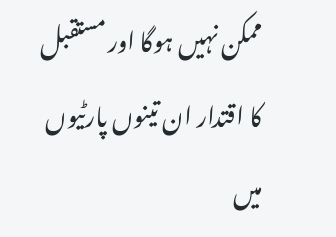ممکن نہیں ہوگا اور مستقبل کا اقتدار ان تینوں پارٹیوں میں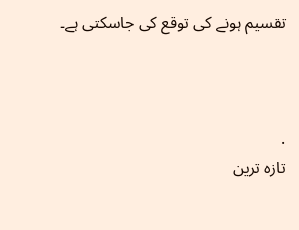تقسیم ہونے کی توقع کی جاسکتی ہے۔



.
تازہ ترین